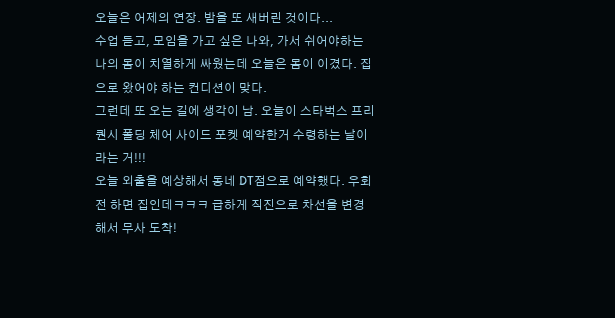오늘은 어제의 연장. 밤을 또 새버린 것이다...
수업 듣고, 모임을 가고 싶은 나와, 가서 쉬어야하는 나의 몸이 치열하게 싸웠는데 오늘은 몸이 이겼다. 집으로 왔어야 하는 컨디션이 맞다.
그런데 또 오는 길에 생각이 남. 오늘이 스타벅스 프리퀀시 폴딩 체어 사이드 포켓 예약한거 수령하는 날이라는 거!!!
오늘 외출을 예상해서 동네 DT점으로 예약했다. 우회전 하면 집인데ㅋㅋㅋ 급하게 직진으로 차선을 변경해서 무사 도착!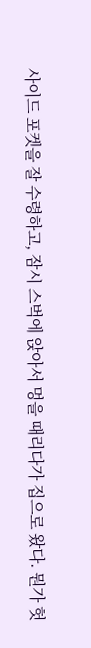사이드 포켓을 잘 수령하고, 잠시 스벅에 앉아서 멍을 때리다가 집으로 왔다. 뭔가 헛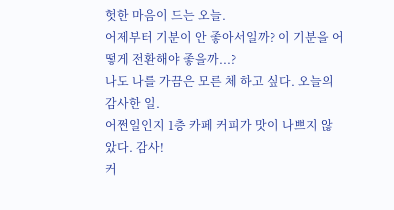헛한 마음이 드는 오늘.
어제부터 기분이 안 좋아서일까? 이 기분을 어떻게 전환해야 좋을까...?
나도 나를 가끔은 모른 체 하고 싶다. 오늘의 감사한 일.
어쩐일인지 1층 카페 커피가 맛이 나쁘지 않았다. 감사!
커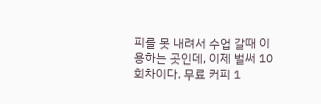피를 못 내려서 수업 갈때 이용하는 곳인데, 이제 벌써 10회차이다. 무료 커피 1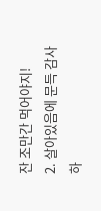잔 조만간 먹어야지!
2. 살아있음에 문득 감사하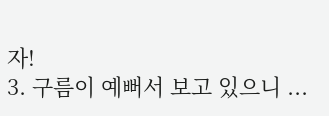자!
3. 구름이 예뻐서 보고 있으니 ...